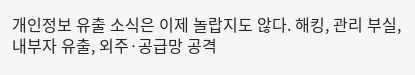개인정보 유출 소식은 이제 놀랍지도 않다. 해킹, 관리 부실, 내부자 유출, 외주·공급망 공격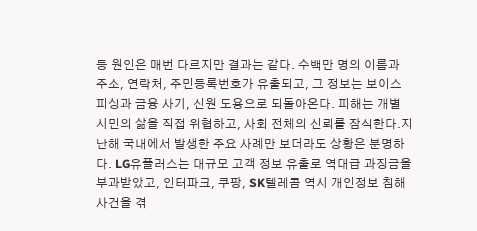등 원인은 매번 다르지만 결과는 같다. 수백만 명의 이름과 주소, 연락처, 주민등록번호가 유출되고, 그 정보는 보이스피싱과 금융 사기, 신원 도용으로 되돌아온다. 피해는 개별 시민의 삶을 직접 위협하고, 사회 전체의 신뢰를 잠식한다.지난해 국내에서 발생한 주요 사례만 보더라도 상황은 분명하다. LG유플러스는 대규모 고객 정보 유출로 역대급 과징금을 부과받았고, 인터파크, 쿠팡, SK텔레콤 역시 개인정보 침해 사건을 겪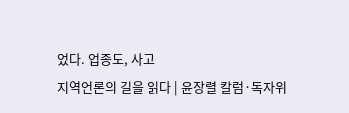었다. 업종도, 사고
지역언론의 길을 읽다 | 윤장렬 칼럼·독자위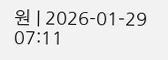원 | 2026-01-29 07:11